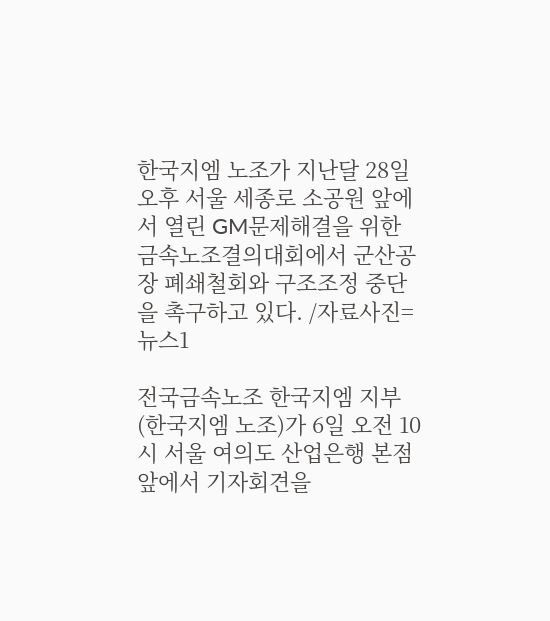한국지엠 노조가 지난달 28일 오후 서울 세종로 소공원 앞에서 열린 GM문제해결을 위한 금속노조결의대회에서 군산공장 폐쇄철회와 구조조정 중단을 촉구하고 있다. /자료사진=뉴스1

전국금속노조 한국지엠 지부(한국지엠 노조)가 6일 오전 10시 서울 여의도 산업은행 본점 앞에서 기자회견을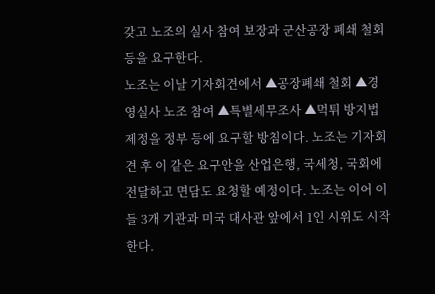갖고 노조의 실사 참여 보장과 군산공장 폐쇄 철회 등을 요구한다.
노조는 이날 기자회견에서 ▲공장폐쇄 철회 ▲경영실사 노조 참여 ▲특별세무조사 ▲먹튀 방지법 제정을 정부 등에 요구할 방침이다. 노조는 기자회견 후 이 같은 요구안을 산업은행, 국세청, 국회에 전달하고 면담도 요청할 예정이다. 노조는 이어 이들 3개 기관과 미국 대사관 앞에서 1인 시위도 시작한다.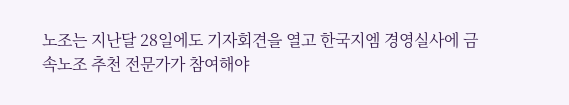노조는 지난달 28일에도 기자회견을 열고 한국지엠 경영실사에 금속노조 추천 전문가가 참여해야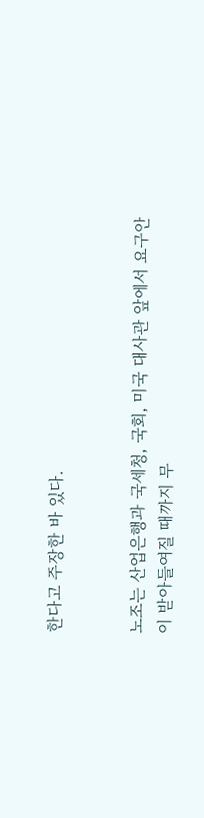한다고 주장한 바 있다.


노조는 산업은행과 국세청, 국회, 미국 대사관 앞에서 요구안이 받아들여질 때까지 무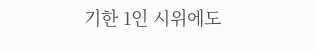기한 1인 시위에도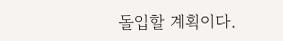돌입할 계획이다.